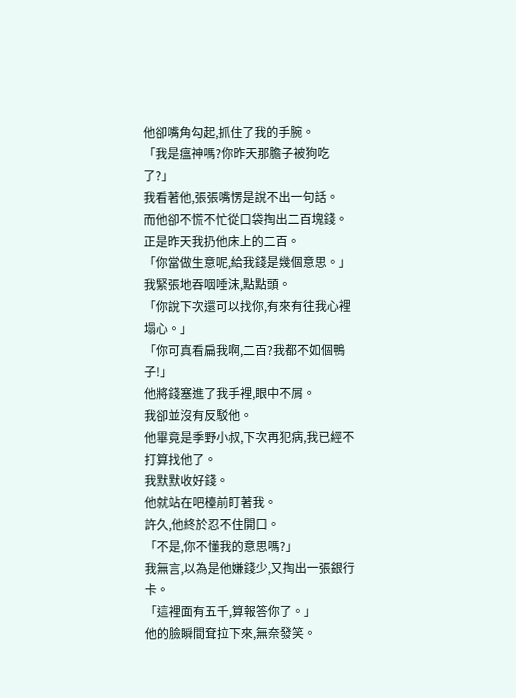他卻嘴角勾起,抓住了我的手腕。
「我是瘟神嗎?你昨天那膽子被狗吃了?」
我看著他,張張嘴愣是說不出一句話。
而他卻不慌不忙從口袋掏出二百塊錢。
正是昨天我扔他床上的二百。
「你當做生意呢,給我錢是幾個意思。」
我緊張地吞咽唾沫,點點頭。
「你說下次還可以找你,有來有往我心裡塌心。」
「你可真看扁我啊,二百?我都不如個鴨子!」
他將錢塞進了我手裡,眼中不屑。
我卻並沒有反駁他。
他畢竟是季野小叔,下次再犯病,我已經不打算找他了。
我默默收好錢。
他就站在吧檯前盯著我。
許久,他終於忍不住開口。
「不是,你不懂我的意思嗎?」
我無言,以為是他嫌錢少,又掏出一張銀行卡。
「這裡面有五千,算報答你了。」
他的臉瞬間耷拉下來,無奈發笑。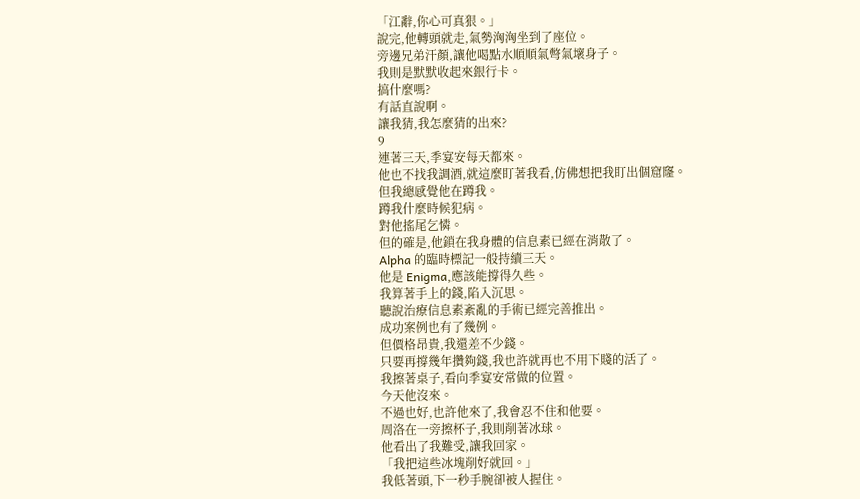「江辭,你心可真狠。」
說完,他轉頭就走,氣勢洶洶坐到了座位。
旁邊兄弟汗顏,讓他喝點水順順氣彆氣壞身子。
我則是默默收起來銀行卡。
搞什麼嗎?
有話直說啊。
讓我猜,我怎麼猜的出來?
9
連著三天,季宴安每天都來。
他也不找我調酒,就這麼盯著我看,仿佛想把我盯出個窟窿。
但我總感覺他在蹲我。
蹲我什麼時候犯病。
對他搖尾乞憐。
但的確是,他鎖在我身體的信息素已經在消散了。
Alpha 的臨時標記一般持續三天。
他是 Enigma,應該能撐得久些。
我算著手上的錢,陷入沉思。
聽說治療信息素紊亂的手術已經完善推出。
成功案例也有了幾例。
但價格昂貴,我還差不少錢。
只要再撐幾年攢夠錢,我也許就再也不用下賤的活了。
我擦著桌子,看向季宴安常做的位置。
今天他沒來。
不過也好,也許他來了,我會忍不住和他要。
周洛在一旁擦杯子,我則削著冰球。
他看出了我難受,讓我回家。
「我把這些冰塊削好就回。」
我低著頭,下一秒手腕卻被人握住。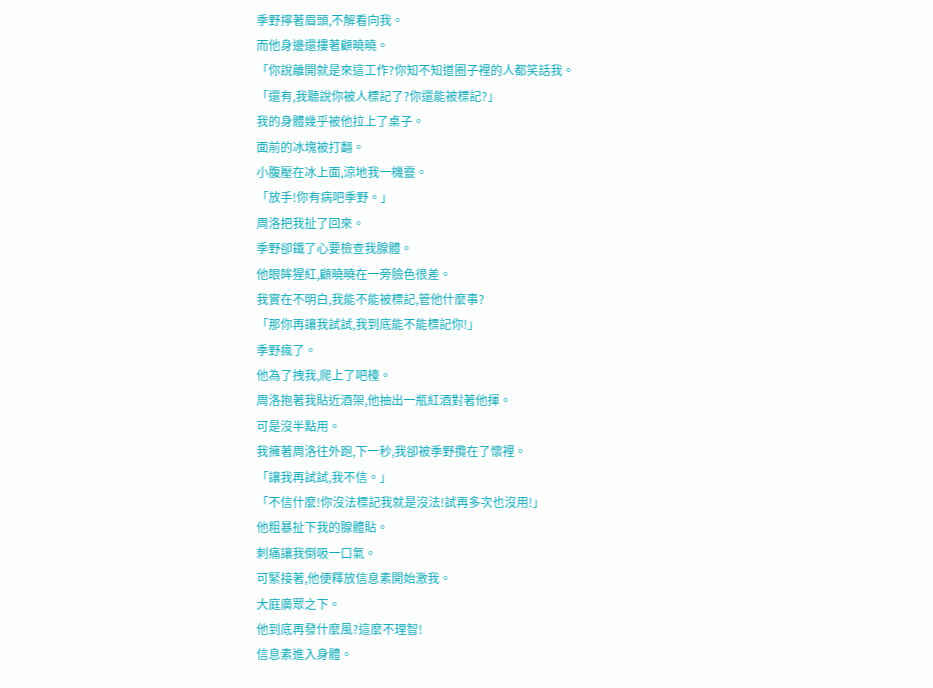季野擰著眉頭,不解看向我。
而他身邊還摟著顧曉曉。
「你說離開就是來這工作?你知不知道圈子裡的人都笑話我。
「還有,我聽說你被人標記了?你還能被標記?」
我的身體幾乎被他拉上了桌子。
面前的冰塊被打翻。
小腹壓在冰上面,涼地我一機靈。
「放手!你有病吧季野。」
周洛把我扯了回來。
季野卻鐵了心要檢查我腺體。
他眼眸猩紅,顧曉曉在一旁臉色很差。
我實在不明白,我能不能被標記,管他什麼事?
「那你再讓我試試,我到底能不能標記你!」
季野瘋了。
他為了拽我,爬上了吧檯。
周洛抱著我貼近酒架,他抽出一瓶紅酒對著他揮。
可是沒半點用。
我擁著周洛往外跑,下一秒,我卻被季野攬在了懷裡。
「讓我再試試,我不信。」
「不信什麼!你沒法標記我就是沒法!試再多次也沒用!」
他粗暴扯下我的腺體貼。
刺痛讓我倒吸一口氣。
可緊接著,他便釋放信息素開始激我。
大庭廣眾之下。
他到底再發什麼風?這麼不理智!
信息素進入身體。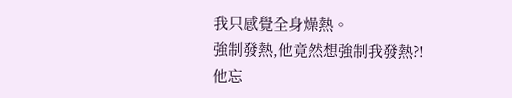我只感覺全身燥熱。
強制發熱,他竟然想強制我發熱?!
他忘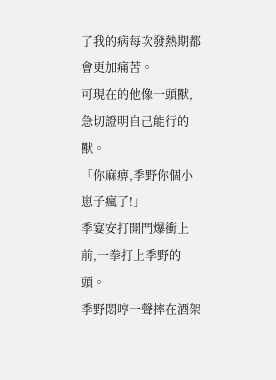了我的病每次發熱期都會更加痛苦。
可現在的他像一頭獸,急切證明自己能行的獸。
「你麻痹,季野你個小崽子瘋了!」
季宴安打開門爆衝上前,一拳打上季野的頭。
季野悶哼一聲摔在酒架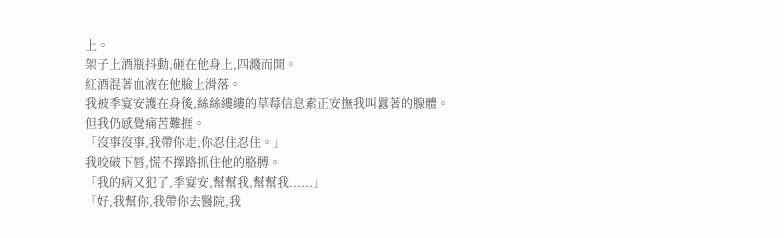上。
架子上酒瓶抖動,砸在他身上,四濺而開。
紅酒混著血液在他臉上滑落。
我被季宴安護在身後,絲絲縷縷的草莓信息素正安撫我叫囂著的腺體。
但我仍感覺痛苦難捱。
「沒事沒事,我帶你走,你忍住忍住。」
我咬破下唇,慌不擇路抓住他的胳膊。
「我的病又犯了,季宴安,幫幫我,幫幫我......」
「好,我幫你,我帶你去醫院,我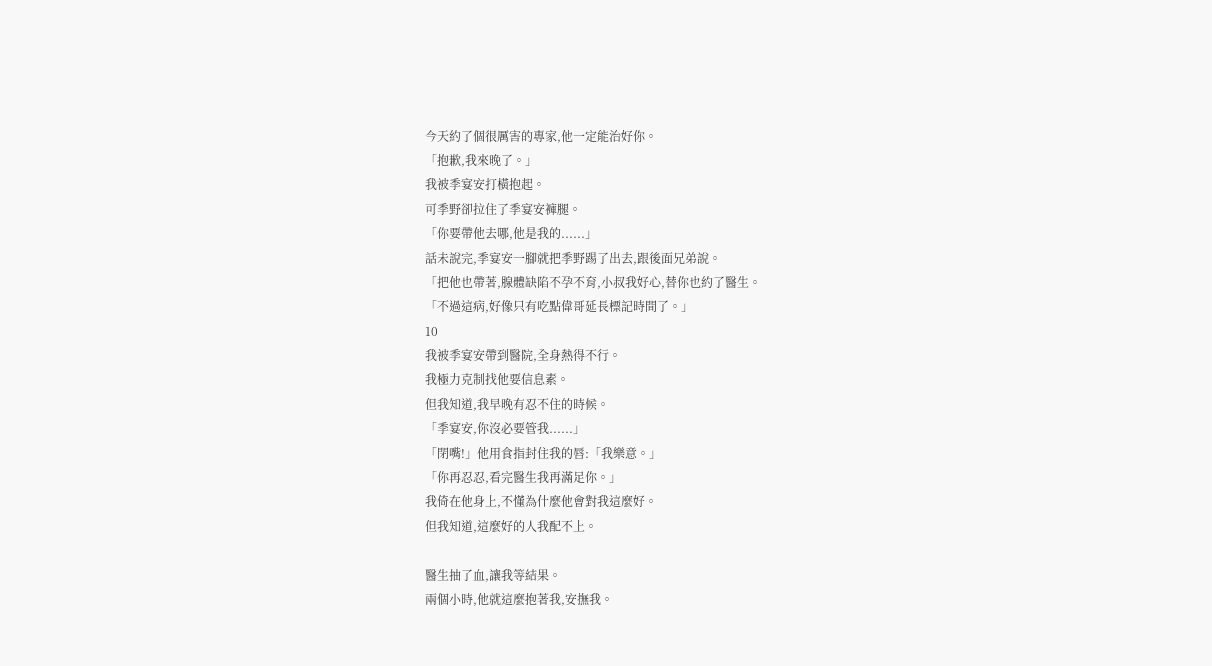今天約了個很厲害的專家,他一定能治好你。
「抱歉,我來晚了。」
我被季宴安打橫抱起。
可季野卻拉住了季宴安褲腿。
「你要帶他去哪,他是我的......」
話未說完,季宴安一腳就把季野踢了出去,跟後面兄弟說。
「把他也帶著,腺體缺陷不孕不育,小叔我好心,替你也約了醫生。
「不過這病,好像只有吃點偉哥延長標記時間了。」
10
我被季宴安帶到醫院,全身熱得不行。
我極力克制找他要信息素。
但我知道,我早晚有忍不住的時候。
「季宴安,你沒必要管我......」
「閉嘴!」他用食指封住我的唇:「我樂意。」
「你再忍忍,看完醫生我再滿足你。」
我倚在他身上,不懂為什麼他會對我這麼好。
但我知道,這麼好的人我配不上。

醫生抽了血,讓我等結果。
兩個小時,他就這麼抱著我,安撫我。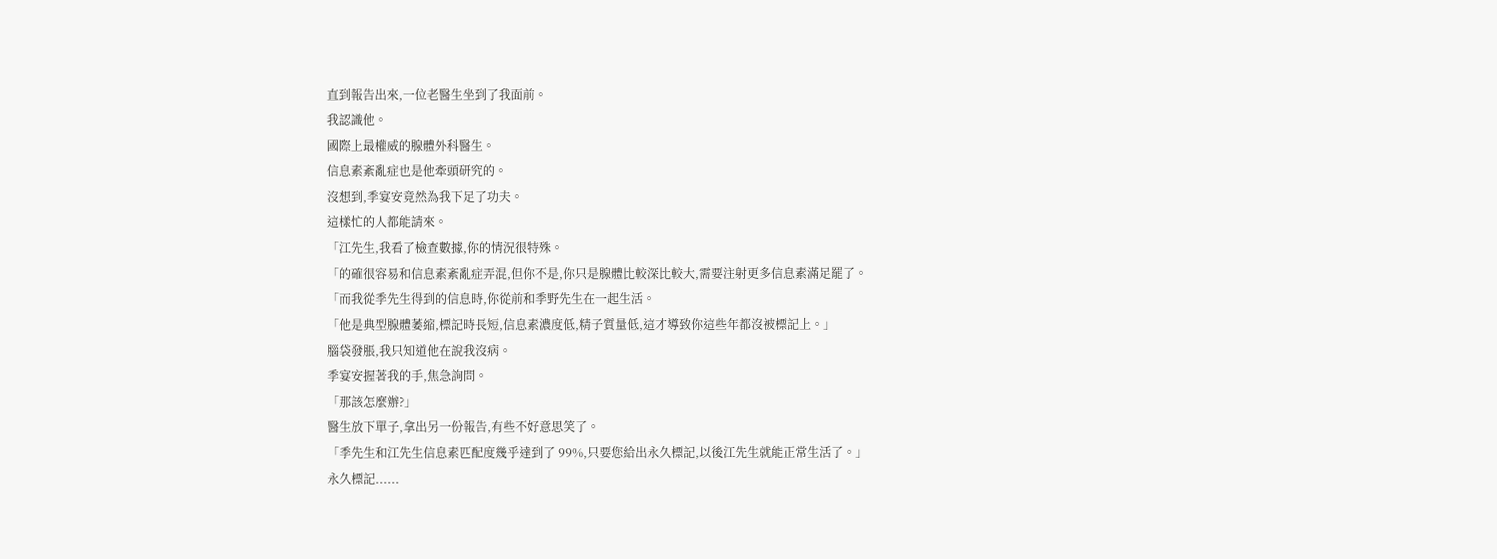直到報告出來,一位老醫生坐到了我面前。
我認識他。
國際上最權威的腺體外科醫生。
信息素紊亂症也是他牽頭研究的。
沒想到,季宴安竟然為我下足了功夫。
這樣忙的人都能請來。
「江先生,我看了檢查數據,你的情況很特殊。
「的確很容易和信息素紊亂症弄混,但你不是,你只是腺體比較深比較大,需要注射更多信息素滿足罷了。
「而我從季先生得到的信息時,你從前和季野先生在一起生活。
「他是典型腺體萎縮,標記時長短,信息素濃度低,精子質量低,這才導致你這些年都沒被標記上。」
腦袋發脹,我只知道他在說我沒病。
季宴安握著我的手,焦急詢問。
「那該怎麼辦?」
醫生放下單子,拿出另一份報告,有些不好意思笑了。
「季先生和江先生信息素匹配度幾乎達到了 99%,只要您給出永久標記,以後江先生就能正常生活了。」
永久標記......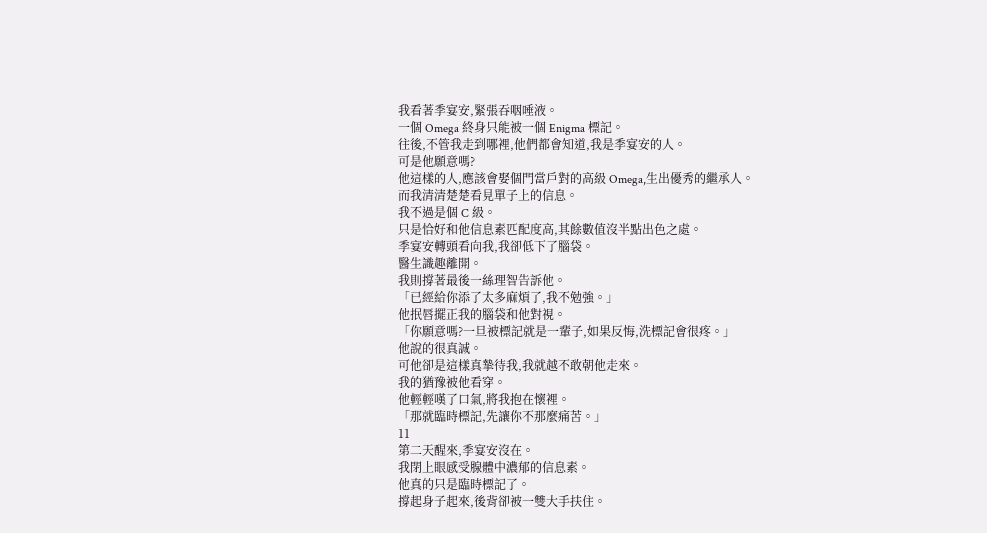我看著季宴安,緊張吞咽唾液。
一個 Omega 終身只能被一個 Enigma 標記。
往後,不管我走到哪裡,他們都會知道,我是季宴安的人。
可是他願意嗎?
他這樣的人,應該會娶個門當戶對的高級 Omega,生出優秀的繼承人。
而我清清楚楚看見單子上的信息。
我不過是個 C 級。
只是恰好和他信息素匹配度高,其餘數值沒半點出色之處。
季宴安轉頭看向我,我卻低下了腦袋。
醫生識趣離開。
我則撐著最後一絲理智告訴他。
「已經給你添了太多麻煩了,我不勉強。」
他抿唇擺正我的腦袋和他對視。
「你願意嗎?一旦被標記就是一輩子,如果反悔,洗標記會很疼。」
他說的很真誠。
可他卻是這樣真摯待我,我就越不敢朝他走來。
我的猶豫被他看穿。
他輕輕嘆了口氣,將我抱在懷裡。
「那就臨時標記,先讓你不那麼痛苦。」
11
第二天醒來,季宴安沒在。
我閉上眼感受腺體中濃郁的信息素。
他真的只是臨時標記了。
撐起身子起來,後背卻被一雙大手扶住。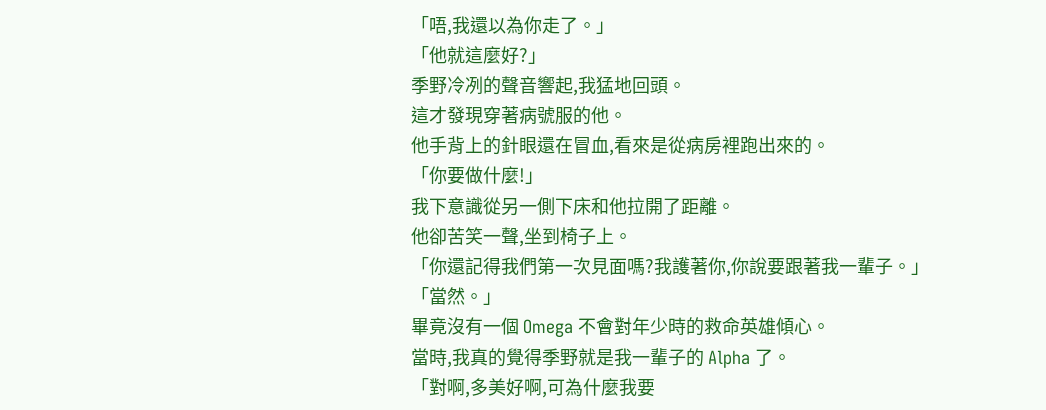「唔,我還以為你走了。」
「他就這麼好?」
季野冷冽的聲音響起,我猛地回頭。
這才發現穿著病號服的他。
他手背上的針眼還在冒血,看來是從病房裡跑出來的。
「你要做什麼!」
我下意識從另一側下床和他拉開了距離。
他卻苦笑一聲,坐到椅子上。
「你還記得我們第一次見面嗎?我護著你,你說要跟著我一輩子。」
「當然。」
畢竟沒有一個 Omega 不會對年少時的救命英雄傾心。
當時,我真的覺得季野就是我一輩子的 Alpha 了。
「對啊,多美好啊,可為什麼我要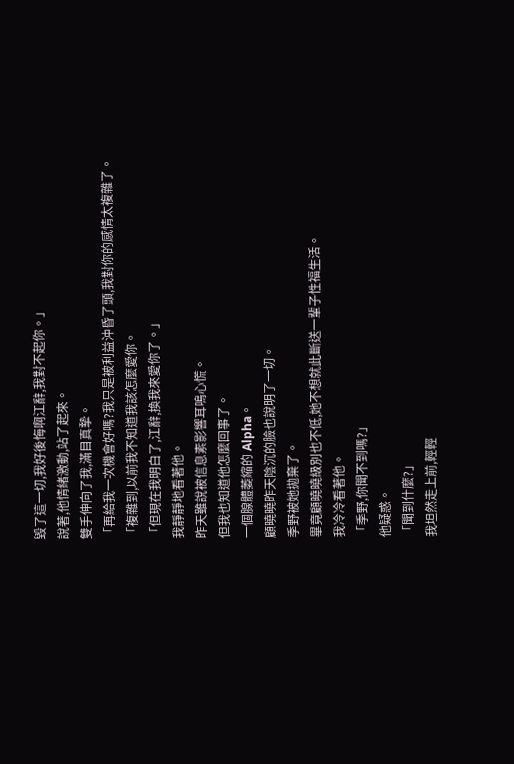毀了這一切,我好後悔啊江辭,我對不起你。」
說著,他情緒激動,站了起來。
雙手伸向了我,滿目真摯。
「再給我一次機會好嗎?我只是被利益沖昏了頭,我對你的感情太複雜了。
「複雜到,以前我不知道我該怎麼愛你。
「但現在我明白了,江辭,換我來愛你了。」
我靜靜地看著他。
昨天雖說被信息素影響耳鳴心慌。
但我也知道他怎麼回事了。
一個腺體萎縮的 Alpha。
顧曉曉昨天陰沉的臉也說明了一切。
季野被她拋棄了。
畢竟顧曉曉級別也不低,她不想就此斷送一輩子性福生活。
我冷冷看著他。
「季野,你聞不到嗎?」
他疑惑。
「聞到什麼?」
我坦然走上前,輕輕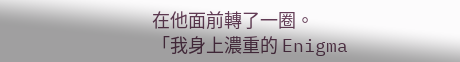在他面前轉了一圈。
「我身上濃重的 Enigma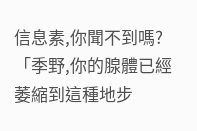信息素,你聞不到嗎?
「季野,你的腺體已經萎縮到這種地步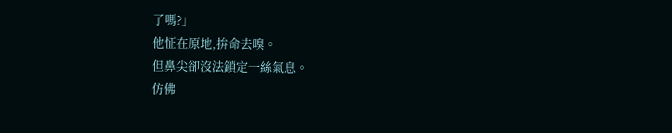了嗎?」
他怔在原地,拚命去嗅。
但鼻尖卻沒法鎖定一絲氣息。
仿佛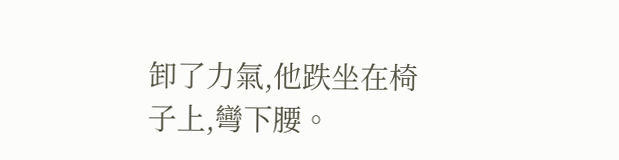卸了力氣,他跌坐在椅子上,彎下腰。